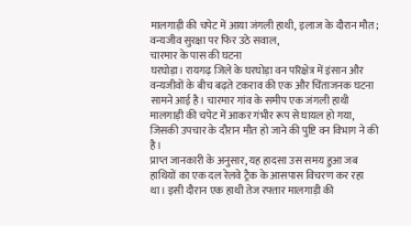मालगाड़ी की चपेट में आया जंगली हाथी, इलाज के दौरान मौत; वन्यजीव सुरक्षा पर फिर उठे सवाल,
चारमार के पास की घटना
घरघोड़ा। रायगढ़ जिले के घरघोड़ा वन परिक्षेत्र में इंसान और वन्यजीवों के बीच बढ़ते टकराव की एक और चिंताजनक घटना सामने आई है। चारमार गांव के समीप एक जंगली हाथी मालगाड़ी की चपेट में आकर गंभीर रूप से घायल हो गया, जिसकी उपचार के दौरान मौत हो जाने की पुष्टि वन विभाग ने की है।
प्राप्त जानकारी के अनुसार, यह हादसा उस समय हुआ जब हाथियों का एक दल रेलवे ट्रैक के आसपास विचरण कर रहा था। इसी दौरान एक हाथी तेज रफ्तार मालगाड़ी की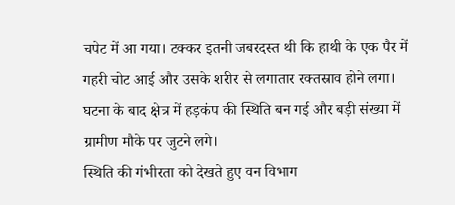चपेट में आ गया। टक्कर इतनी जबरदस्त थी कि हाथी के एक पैर में गहरी चोट आई और उसके शरीर से लगातार रक्तस्राव होने लगा। घटना के बाद क्षेत्र में हड़कंप की स्थिति बन गई और बड़ी संख्या में ग्रामीण मौके पर जुटने लगे।
स्थिति की गंभीरता को देखते हुए वन विभाग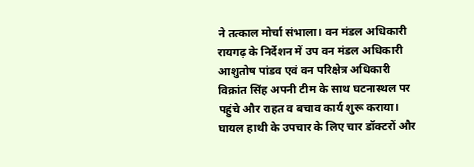ने तत्काल मोर्चा संभाला। वन मंडल अधिकारी रायगढ़ के निर्देशन में उप वन मंडल अधिकारी आशुतोष पांडव एवं वन परिक्षेत्र अधिकारी विक्रांत सिंह अपनी टीम के साथ घटनास्थल पर पहुंचे और राहत व बचाव कार्य शुरू कराया। घायल हाथी के उपचार के लिए चार डॉक्टरों और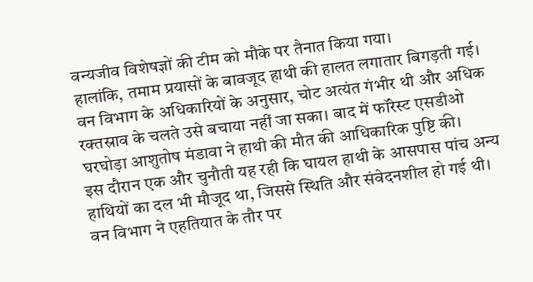वन्यजीव विशेषज्ञों की टीम को मौके पर तैनात किया गया।
हालांकि, तमाम प्रयासों के बावजूद हाथी की हालत लगातार बिगड़ती गई। वन विभाग के अधिकारियों के अनुसार, चोट अत्यंत गंभीर थी और अधिक रक्तस्राव के चलते उसे बचाया नहीं जा सका। बाद में फॉरेस्ट एसडीओ घरघोड़ा आशुतोष मंडावा ने हाथी की मौत की आधिकारिक पुष्टि की।
इस दौरान एक और चुनौती यह रही कि घायल हाथी के आसपास पांच अन्य हाथियों का दल भी मौजूद था, जिससे स्थिति और संवेदनशील हो गई थी। वन विभाग ने एहतियात के तौर पर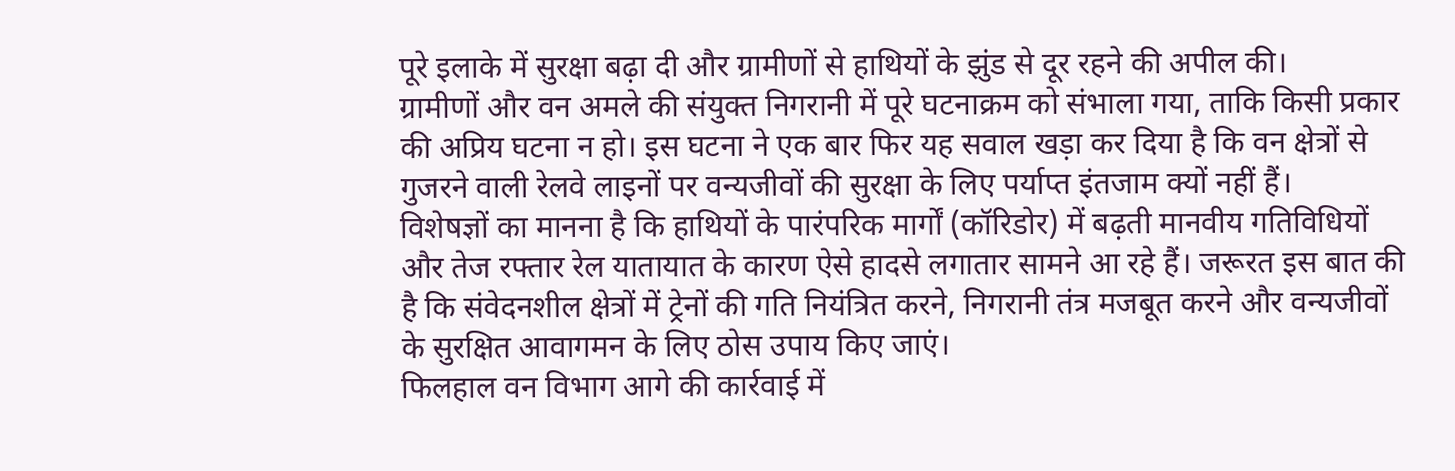पूरे इलाके में सुरक्षा बढ़ा दी और ग्रामीणों से हाथियों के झुंड से दूर रहने की अपील की।
ग्रामीणों और वन अमले की संयुक्त निगरानी में पूरे घटनाक्रम को संभाला गया, ताकि किसी प्रकार की अप्रिय घटना न हो। इस घटना ने एक बार फिर यह सवाल खड़ा कर दिया है कि वन क्षेत्रों से गुजरने वाली रेलवे लाइनों पर वन्यजीवों की सुरक्षा के लिए पर्याप्त इंतजाम क्यों नहीं हैं।
विशेषज्ञों का मानना है कि हाथियों के पारंपरिक मार्गों (कॉरिडोर) में बढ़ती मानवीय गतिविधियों और तेज रफ्तार रेल यातायात के कारण ऐसे हादसे लगातार सामने आ रहे हैं। जरूरत इस बात की है कि संवेदनशील क्षेत्रों में ट्रेनों की गति नियंत्रित करने, निगरानी तंत्र मजबूत करने और वन्यजीवों के सुरक्षित आवागमन के लिए ठोस उपाय किए जाएं।
फिलहाल वन विभाग आगे की कार्रवाई में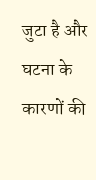जुटा है और घटना के कारणों की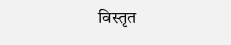विस्तृत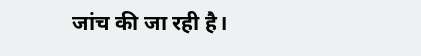जांच की जा रही है।